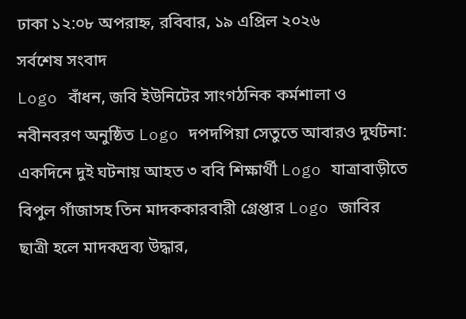ঢাকা ১২:০৮ অপরাহ্ন, রবিবার, ১৯ এপ্রিল ২০২৬
সর্বশেষ সংবাদ
Logo বাঁধন, জবি ইউনিটের সাংগঠনিক কর্মশালা ও নবীনবরণ অনুষ্ঠিত Logo দপদপিয়া সেতুতে আবারও দুর্ঘটনা: একদিনে দুই ঘটনায় আহত ৩ ববি শিক্ষার্থী Logo যাত্রাবাড়ীতে বিপুল গাঁজাসহ তিন মাদককারবারী গ্রেপ্তার Logo জাবির ছাত্রী হলে মাদকদ্রব্য উদ্ধার,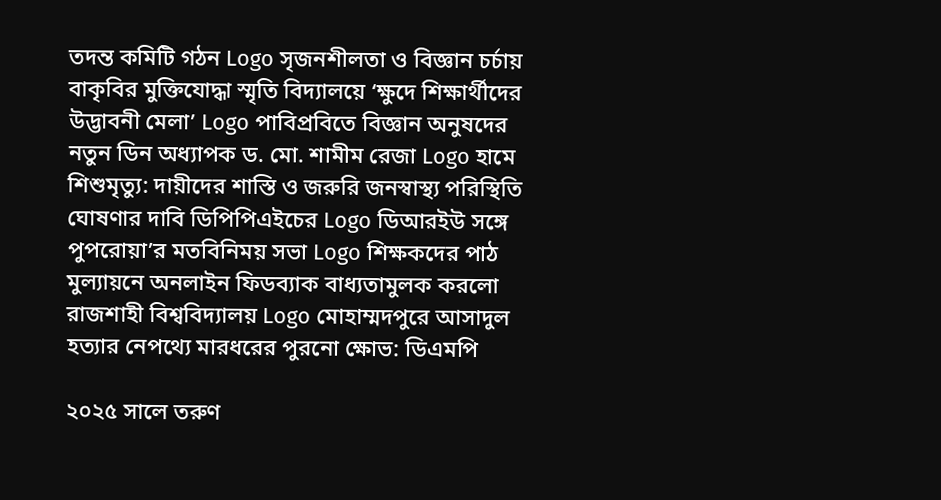তদন্ত কমিটি গঠন Logo সৃজনশীলতা ও বিজ্ঞান চর্চায় বাকৃবির মুক্তিযোদ্ধা স্মৃতি বিদ্যালয়ে ‘ক্ষুদে শিক্ষার্থীদের উদ্ভাবনী মেলা’ Logo পাবিপ্রবিতে বিজ্ঞান অনুষদের নতুন ডিন অধ্যাপক ড. মো. শামীম রেজা Logo হামে শিশুমৃত্যু: দায়ীদের শাস্তি ও জরুরি জনস্বাস্থ্য পরিস্থিতি ঘোষণার দাবি ডিপিপিএইচের Logo ডিআরইউ সঙ্গে পুপরোয়া’র মতবিনিময় সভা Logo শিক্ষকদের পাঠ মুল্যায়নে অনলাইন ফিডব্যাক বাধ্যতামুলক করলো রাজশাহী বিশ্ববিদ্যালয় Logo মোহাম্মদপুরে আসাদুল হত্যার নেপথ্যে মারধরের পুরনো ক্ষোভ: ডিএমপি

২০২৫ সালে তরুণ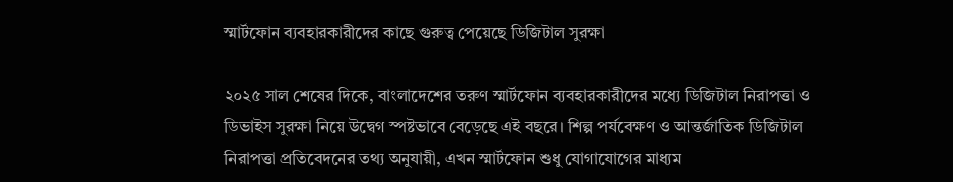স্মার্টফোন ব্যবহারকারীদের কাছে গুরুত্ব পেয়েছে ডিজিটাল সুরক্ষা

২০২৫ সাল শেষের দিকে, বাংলাদেশের তরুণ স্মার্টফোন ব্যবহারকারীদের মধ্যে ডিজিটাল নিরাপত্তা ও ডিভাইস সুরক্ষা নিয়ে উদ্বেগ স্পষ্টভাবে বেড়েছে এই বছরে। শিল্প পর্যবেক্ষণ ও আন্তর্জাতিক ডিজিটাল নিরাপত্তা প্রতিবেদনের তথ্য অনুযায়ী, এখন স্মার্টফোন শুধু যোগাযোগের মাধ্যম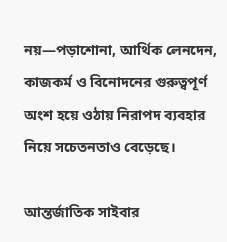নয়—পড়াশোনা, আর্থিক লেনদেন, কাজকর্ম ও বিনোদনের গুরুত্বপূর্ণ অংশ হয়ে ওঠায় নিরাপদ ব্যবহার নিয়ে সচেতনতাও বেড়েছে।

আন্তর্জাতিক সাইবার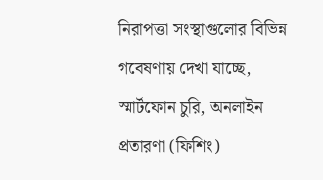নিরাপত্তা সংস্থাগুলোর বিভিন্ন গবেষণায় দেখা যাচ্ছে, স্মার্টফোন চুরি, অনলাইন প্রতারণা (ফিশিং)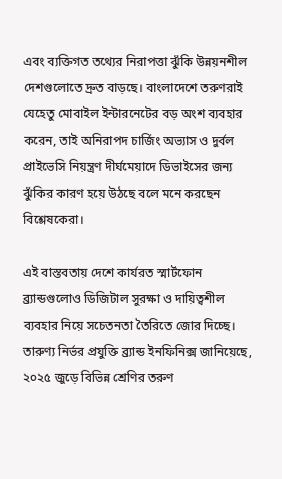এবং ব্যক্তিগত তথ্যের নিরাপত্তা ঝুঁকি উন্নয়নশীল দেশগুলোতে দ্রুত বাড়ছে। বাংলাদেশে তরুণরাই যেহেতু মোবাইল ইন্টারনেটের বড় অংশ ব্যবহার করেন, তাই অনিরাপদ চার্জিং অভ্যাস ও দুর্বল প্রাইভেসি নিয়ন্ত্রণ দীর্ঘমেয়াদে ডিভাইসের জন্য ঝুঁকির কারণ হয়ে উঠছে বলে মনে করছেন বিশ্লেষকেরা।

এই বাস্তবতায় দেশে কার্যরত স্মার্টফোন ব্র্যান্ডগুলোও ডিজিটাল সুরক্ষা ও দায়িত্বশীল ব্যবহার নিয়ে সচেতনতা তৈরিতে জোর দিচ্ছে। তারুণ্য নির্ভর প্রযুক্তি ব্র্যান্ড ইনফিনিক্স জানিয়েছে, ২০২৫ জুড়ে বিভিন্ন শ্রেণির তরুণ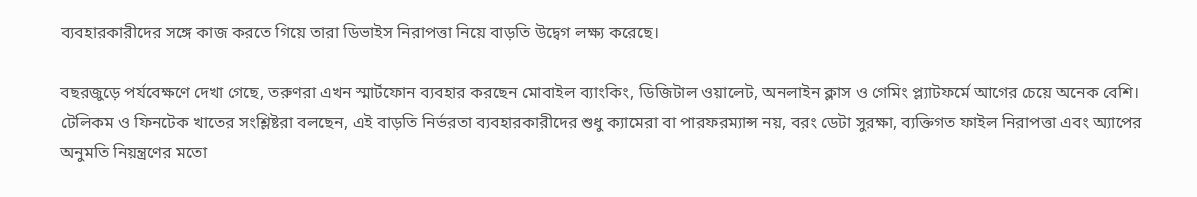ব্যবহারকারীদের সঙ্গে কাজ করতে গিয়ে তারা ডিভাইস নিরাপত্তা নিয়ে বাড়তি উদ্বেগ লক্ষ্য করেছে।

বছরজুড়ে পর্যবেক্ষণে দেখা গেছে, তরুণরা এখন স্মার্টফোন ব্যবহার করছেন মোবাইল ব্যাংকিং, ডিজিটাল ওয়ালেট, অনলাইন ক্লাস ও গেমিং প্ল্যাটফর্মে আগের চেয়ে অনেক বেশি। টেলিকম ও ফিনটেক খাতের সংশ্লিষ্টরা বলছেন, এই বাড়তি নির্ভরতা ব্যবহারকারীদের শুধু ক্যামেরা বা পারফরম্যান্স নয়, বরং ডেটা সুরক্ষা, ব্যক্তিগত ফাইল নিরাপত্তা এবং অ্যাপের অনুমতি নিয়ন্ত্রণের মতো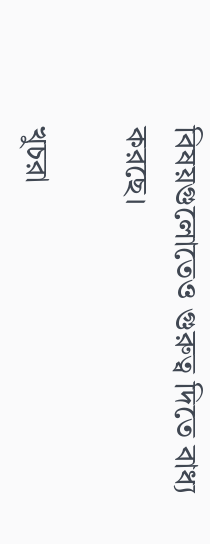বিষয়গুলোতেও গুরুত্ব দিতে বাধ্য করছে।

খুচরা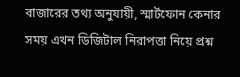বাজারের তথ্য অনুযায়ী, স্মার্টফোন কেনার সময় এখন ডিজিটাল নিরাপত্তা নিয়ে প্রশ্ন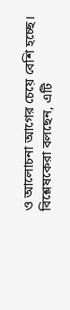ও আলোচনা আগের চেয়ে বেশি হচ্ছে। বিশ্লেষকেরা বলছেন, এটি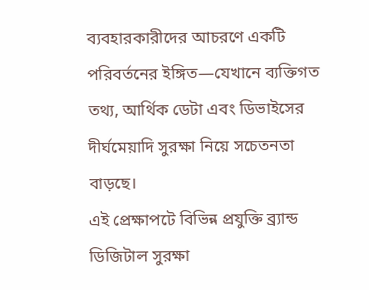ব্যবহারকারীদের আচরণে একটি পরিবর্তনের ইঙ্গিত—যেখানে ব্যক্তিগত তথ্য, আর্থিক ডেটা এবং ডিভাইসের দীর্ঘমেয়াদি সুরক্ষা নিয়ে সচেতনতা বাড়ছে।
এই প্রেক্ষাপটে বিভিন্ন প্রযুক্তি ব্র্যান্ড ডিজিটাল সুরক্ষা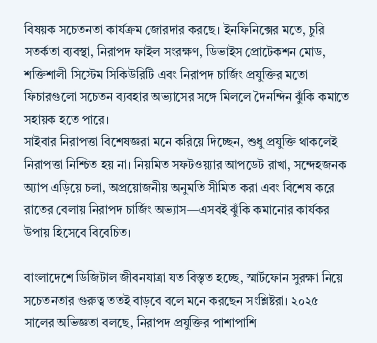বিষয়ক সচেতনতা কার্যক্রম জোরদার করছে। ইনফিনিক্সের মতে, চুরি সতর্কতা ব্যবস্থা, নিরাপদ ফাইল সংরক্ষণ, ডিভাইস প্রোটেকশন মোড, শক্তিশালী সিস্টেম সিকিউরিটি এবং নিরাপদ চার্জিং প্রযুক্তির মতো ফিচারগুলো সচেতন ব্যবহার অভ্যাসের সঙ্গে মিললে দৈনন্দিন ঝুঁকি কমাতে সহায়ক হতে পারে।
সাইবার নিরাপত্তা বিশেষজ্ঞরা মনে করিয়ে দিচ্ছেন, শুধু প্রযুক্তি থাকলেই নিরাপত্তা নিশ্চিত হয় না। নিয়মিত সফটওয়্যার আপডেট রাখা, সন্দেহজনক অ্যাপ এড়িয়ে চলা, অপ্রয়োজনীয় অনুমতি সীমিত করা এবং বিশেষ করে রাতের বেলায় নিরাপদ চার্জিং অভ্যাস—এসবই ঝুঁকি কমানোর কার্যকর উপায় হিসেবে বিবেচিত।

বাংলাদেশে ডিজিটাল জীবনযাত্রা যত বিস্তৃত হচ্ছে, স্মার্টফোন সুরক্ষা নিয়ে সচেতনতার গুরুত্ব ততই বাড়বে বলে মনে করছেন সংশ্লিষ্টরা। ২০২৫ সালের অভিজ্ঞতা বলছে, নিরাপদ প্রযুক্তির পাশাপাশি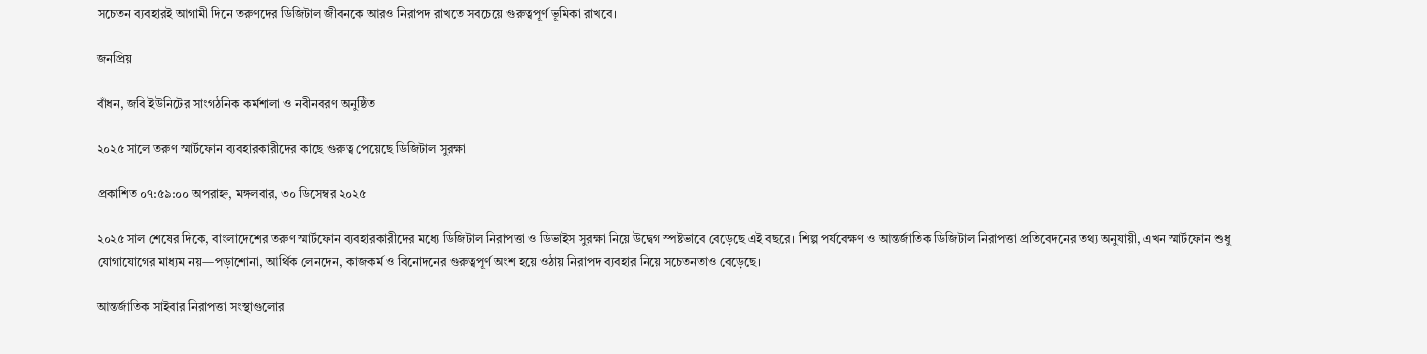সচেতন ব্যবহারই আগামী দিনে তরুণদের ডিজিটাল জীবনকে আরও নিরাপদ রাখতে সবচেয়ে গুরুত্বপূর্ণ ভূমিকা রাখবে।

জনপ্রিয়

বাঁধন, জবি ইউনিটের সাংগঠনিক কর্মশালা ও নবীনবরণ অনুষ্ঠিত

২০২৫ সালে তরুণ স্মার্টফোন ব্যবহারকারীদের কাছে গুরুত্ব পেয়েছে ডিজিটাল সুরক্ষা

প্রকাশিত ০৭:৫৯:০০ অপরাহ্ন, মঙ্গলবার, ৩০ ডিসেম্বর ২০২৫

২০২৫ সাল শেষের দিকে, বাংলাদেশের তরুণ স্মার্টফোন ব্যবহারকারীদের মধ্যে ডিজিটাল নিরাপত্তা ও ডিভাইস সুরক্ষা নিয়ে উদ্বেগ স্পষ্টভাবে বেড়েছে এই বছরে। শিল্প পর্যবেক্ষণ ও আন্তর্জাতিক ডিজিটাল নিরাপত্তা প্রতিবেদনের তথ্য অনুযায়ী, এখন স্মার্টফোন শুধু যোগাযোগের মাধ্যম নয়—পড়াশোনা, আর্থিক লেনদেন, কাজকর্ম ও বিনোদনের গুরুত্বপূর্ণ অংশ হয়ে ওঠায় নিরাপদ ব্যবহার নিয়ে সচেতনতাও বেড়েছে।

আন্তর্জাতিক সাইবার নিরাপত্তা সংস্থাগুলোর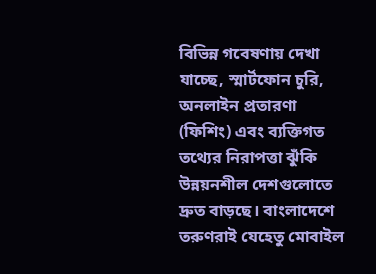বিভিন্ন গবেষণায় দেখা যাচ্ছে, স্মার্টফোন চুরি, অনলাইন প্রতারণা (ফিশিং) এবং ব্যক্তিগত তথ্যের নিরাপত্তা ঝুঁকি উন্নয়নশীল দেশগুলোতে দ্রুত বাড়ছে। বাংলাদেশে তরুণরাই যেহেতু মোবাইল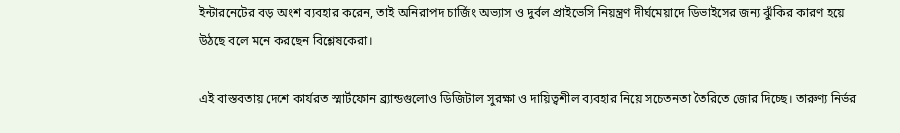ইন্টারনেটের বড় অংশ ব্যবহার করেন, তাই অনিরাপদ চার্জিং অভ্যাস ও দুর্বল প্রাইভেসি নিয়ন্ত্রণ দীর্ঘমেয়াদে ডিভাইসের জন্য ঝুঁকির কারণ হয়ে উঠছে বলে মনে করছেন বিশ্লেষকেরা।

এই বাস্তবতায় দেশে কার্যরত স্মার্টফোন ব্র্যান্ডগুলোও ডিজিটাল সুরক্ষা ও দায়িত্বশীল ব্যবহার নিয়ে সচেতনতা তৈরিতে জোর দিচ্ছে। তারুণ্য নির্ভর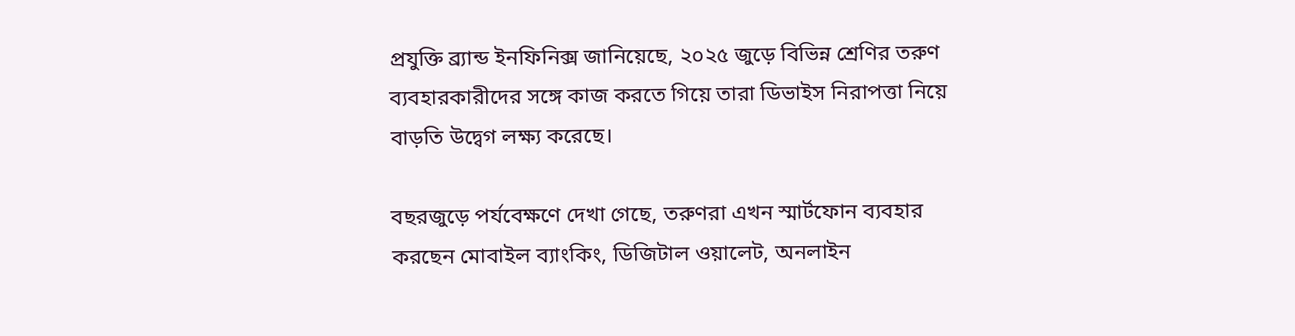প্রযুক্তি ব্র্যান্ড ইনফিনিক্স জানিয়েছে, ২০২৫ জুড়ে বিভিন্ন শ্রেণির তরুণ ব্যবহারকারীদের সঙ্গে কাজ করতে গিয়ে তারা ডিভাইস নিরাপত্তা নিয়ে বাড়তি উদ্বেগ লক্ষ্য করেছে।

বছরজুড়ে পর্যবেক্ষণে দেখা গেছে, তরুণরা এখন স্মার্টফোন ব্যবহার করছেন মোবাইল ব্যাংকিং, ডিজিটাল ওয়ালেট, অনলাইন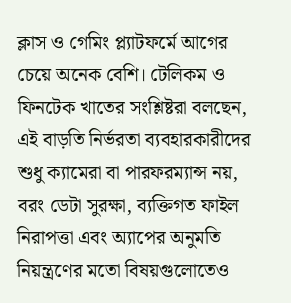ক্লাস ও গেমিং প্ল্যাটফর্মে আগের চেয়ে অনেক বেশি। টেলিকম ও ফিনটেক খাতের সংশ্লিষ্টরা বলছেন, এই বাড়তি নির্ভরতা ব্যবহারকারীদের শুধু ক্যামেরা বা পারফরম্যান্স নয়, বরং ডেটা সুরক্ষা, ব্যক্তিগত ফাইল নিরাপত্তা এবং অ্যাপের অনুমতি নিয়ন্ত্রণের মতো বিষয়গুলোতেও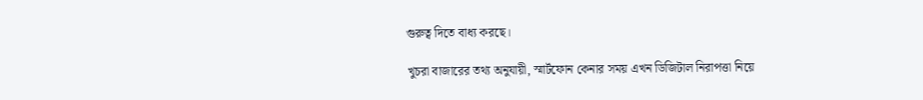গুরুত্ব দিতে বাধ্য করছে।

খুচরা বাজারের তথ্য অনুযায়ী, স্মার্টফোন কেনার সময় এখন ডিজিটাল নিরাপত্তা নিয়ে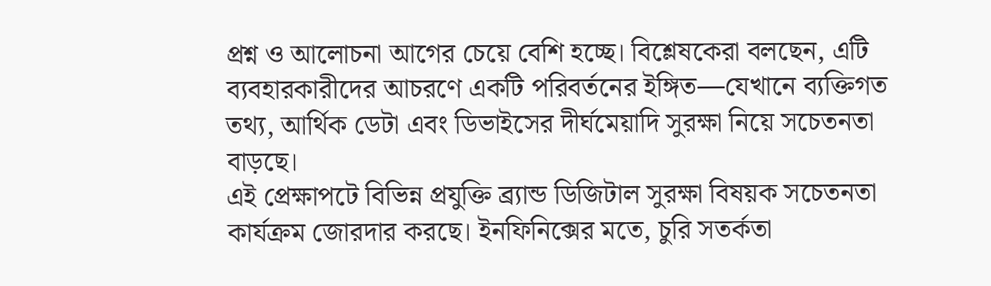প্রশ্ন ও আলোচনা আগের চেয়ে বেশি হচ্ছে। বিশ্লেষকেরা বলছেন, এটি ব্যবহারকারীদের আচরণে একটি পরিবর্তনের ইঙ্গিত—যেখানে ব্যক্তিগত তথ্য, আর্থিক ডেটা এবং ডিভাইসের দীর্ঘমেয়াদি সুরক্ষা নিয়ে সচেতনতা বাড়ছে।
এই প্রেক্ষাপটে বিভিন্ন প্রযুক্তি ব্র্যান্ড ডিজিটাল সুরক্ষা বিষয়ক সচেতনতা কার্যক্রম জোরদার করছে। ইনফিনিক্সের মতে, চুরি সতর্কতা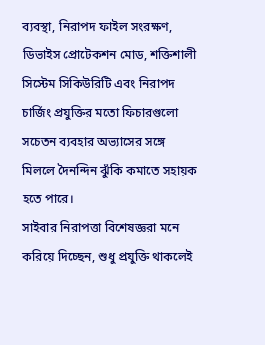ব্যবস্থা, নিরাপদ ফাইল সংরক্ষণ, ডিভাইস প্রোটেকশন মোড, শক্তিশালী সিস্টেম সিকিউরিটি এবং নিরাপদ চার্জিং প্রযুক্তির মতো ফিচারগুলো সচেতন ব্যবহার অভ্যাসের সঙ্গে মিললে দৈনন্দিন ঝুঁকি কমাতে সহায়ক হতে পারে।
সাইবার নিরাপত্তা বিশেষজ্ঞরা মনে করিয়ে দিচ্ছেন, শুধু প্রযুক্তি থাকলেই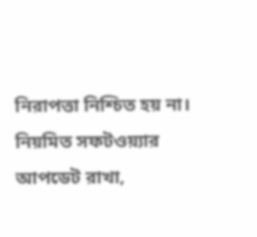নিরাপত্তা নিশ্চিত হয় না। নিয়মিত সফটওয়্যার আপডেট রাখা,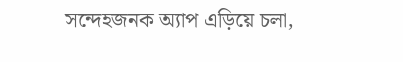সন্দেহজনক অ্যাপ এড়িয়ে চলা,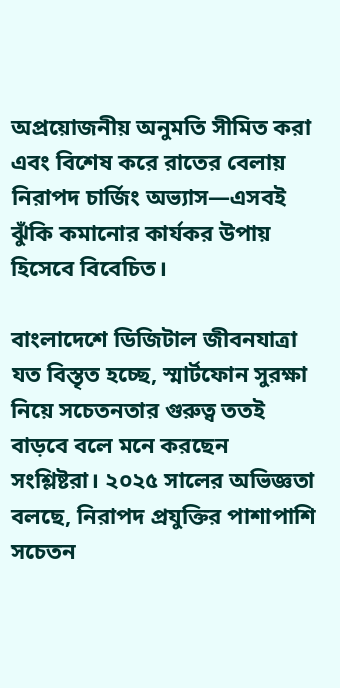অপ্রয়োজনীয় অনুমতি সীমিত করা এবং বিশেষ করে রাতের বেলায় নিরাপদ চার্জিং অভ্যাস—এসবই ঝুঁকি কমানোর কার্যকর উপায় হিসেবে বিবেচিত।

বাংলাদেশে ডিজিটাল জীবনযাত্রা যত বিস্তৃত হচ্ছে, স্মার্টফোন সুরক্ষা নিয়ে সচেতনতার গুরুত্ব ততই বাড়বে বলে মনে করছেন সংশ্লিষ্টরা। ২০২৫ সালের অভিজ্ঞতা বলছে, নিরাপদ প্রযুক্তির পাশাপাশি সচেতন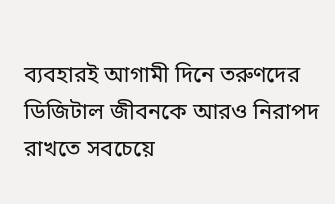ব্যবহারই আগামী দিনে তরুণদের ডিজিটাল জীবনকে আরও নিরাপদ রাখতে সবচেয়ে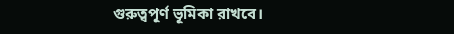গুরুত্বপূর্ণ ভূমিকা রাখবে।